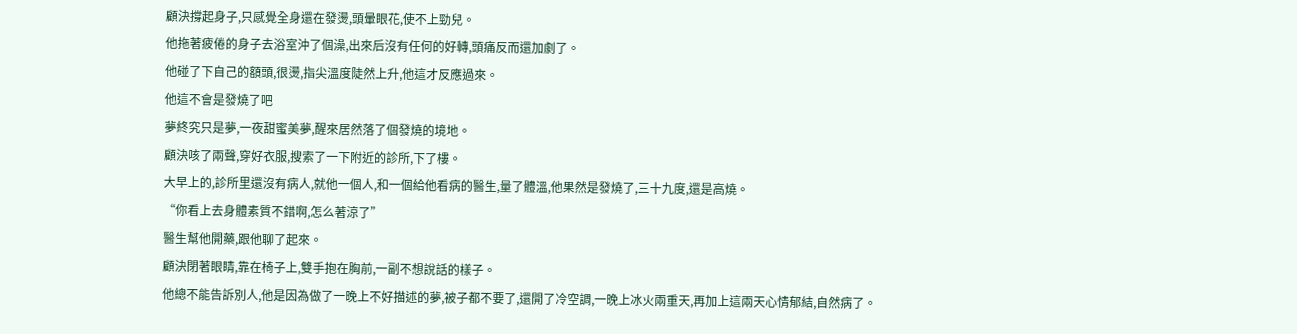顧決撐起身子,只感覺全身還在發燙,頭暈眼花,使不上勁兒。
他拖著疲倦的身子去浴室沖了個澡,出來后沒有任何的好轉,頭痛反而還加劇了。
他碰了下自己的額頭,很燙,指尖溫度陡然上升,他這才反應過來。
他這不會是發燒了吧
夢終究只是夢,一夜甜蜜美夢,醒來居然落了個發燒的境地。
顧決咳了兩聲,穿好衣服,搜索了一下附近的診所,下了樓。
大早上的,診所里還沒有病人,就他一個人,和一個給他看病的醫生,量了體溫,他果然是發燒了,三十九度,還是高燒。
“你看上去身體素質不錯啊,怎么著涼了”
醫生幫他開藥,跟他聊了起來。
顧決閉著眼睛,靠在椅子上,雙手抱在胸前,一副不想說話的樣子。
他總不能告訴別人,他是因為做了一晚上不好描述的夢,被子都不要了,還開了冷空調,一晚上冰火兩重天,再加上這兩天心情郁結,自然病了。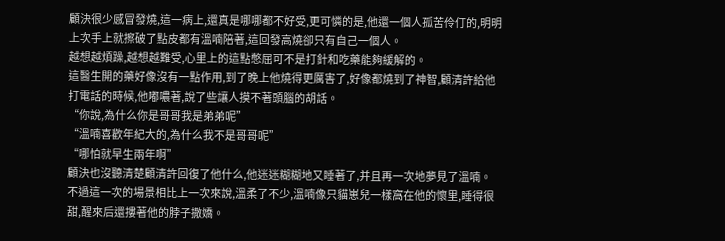顧決很少感冒發燒,這一病上,還真是哪哪都不好受,更可憐的是,他還一個人孤苦伶仃的,明明上次手上就擦破了點皮都有溫喃陪著,這回發高燒卻只有自己一個人。
越想越煩躁,越想越難受,心里上的這點憋屈可不是打針和吃藥能夠緩解的。
這醫生開的藥好像沒有一點作用,到了晚上他燒得更厲害了,好像都燒到了神智,顧清許給他打電話的時候,他嘟噥著,說了些讓人摸不著頭腦的胡話。
“你說,為什么你是哥哥我是弟弟呢”
“溫喃喜歡年紀大的,為什么我不是哥哥呢”
“哪怕就早生兩年啊”
顧決也沒聽清楚顧清許回復了他什么,他迷迷糊糊地又睡著了,并且再一次地夢見了溫喃。
不過這一次的場景相比上一次來說,溫柔了不少,溫喃像只貓崽兒一樣窩在他的懷里,睡得很甜,醒來后還摟著他的脖子撒嬌。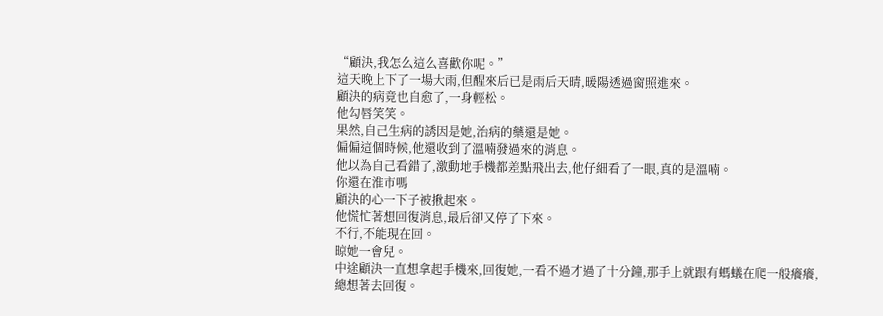“顧決,我怎么這么喜歡你呢。”
這天晚上下了一場大雨,但醒來后已是雨后天晴,暖陽透過窗照進來。
顧決的病竟也自愈了,一身輕松。
他勾唇笑笑。
果然,自己生病的誘因是她,治病的藥還是她。
偏偏這個時候,他還收到了溫喃發過來的消息。
他以為自己看錯了,激動地手機都差點飛出去,他仔細看了一眼,真的是溫喃。
你還在淮市嗎
顧決的心一下子被揪起來。
他慌忙著想回復消息,最后卻又停了下來。
不行,不能現在回。
晾她一會兒。
中途顧決一直想拿起手機來,回復她,一看不過才過了十分鐘,那手上就跟有螞蟻在爬一般癢癢,總想著去回復。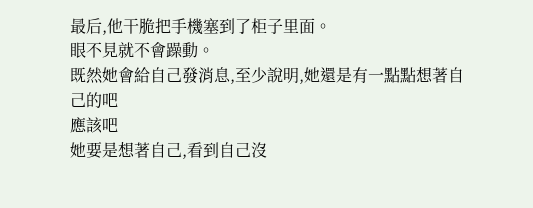最后,他干脆把手機塞到了柜子里面。
眼不見就不會躁動。
既然她會給自己發消息,至少說明,她還是有一點點想著自己的吧
應該吧
她要是想著自己,看到自己沒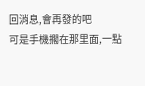回消息,會再發的吧
可是手機擱在那里面,一點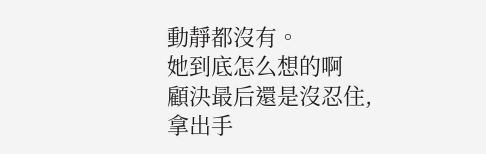動靜都沒有。
她到底怎么想的啊
顧決最后還是沒忍住,拿出手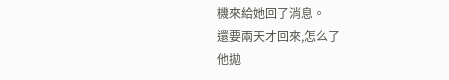機來給她回了消息。
還要兩天才回來,怎么了
他拋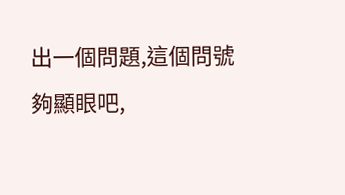出一個問題,這個問號夠顯眼吧,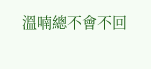溫喃總不會不回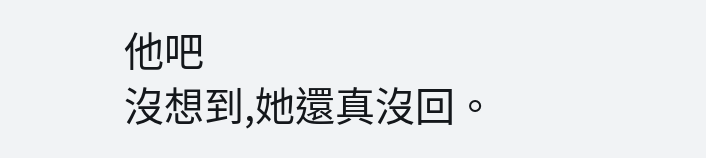他吧
沒想到,她還真沒回。